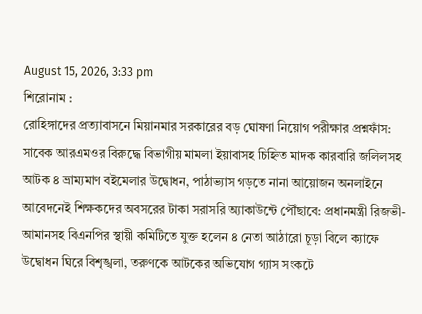August 15, 2026, 3:33 pm
শিরোনাম :
রোহিঙ্গাদের প্রত্যাবাসনে মিয়ানমার সরকারের বড় ঘোষণা নিয়োগ পরীক্ষার প্রশ্নফাঁস: সাবেক আরএমওর বিরুদ্ধে বিভাগীয় মামলা ইয়াবাসহ চিহ্নিত মাদক কারবারি জলিলসহ আটক ৪ ভ্রাম্যমাণ বইমেলার উদ্বোধন, পাঠাভ্যাস গড়তে নানা আয়োজন অনলাইনে আবেদনেই শিক্ষকদের অবসরের টাকা সরাসরি অ্যাকাউন্টে পৌঁছাবে: প্রধানমন্ত্রী রিজভী-আমানসহ বিএনপির স্থায়ী কমিটিতে যুক্ত হলেন ৪ নেতা আঠারো চূড়া বিলে ক্যাফে উদ্বোধন ঘিরে বিশৃঙ্খলা, তরুণকে আটকের অভিযোগ গ্যাস সংকটে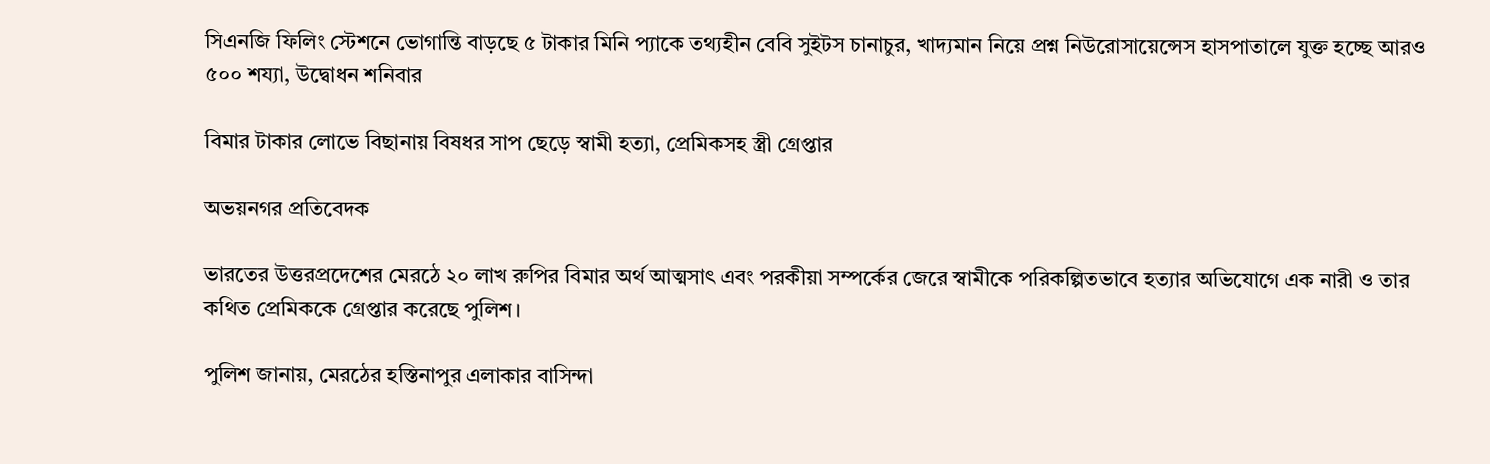সিএনজি ফিলিং স্টেশনে ভোগান্তি বাড়ছে ৫ টাকার মিনি প্যাকে তথ্যহীন বেবি সুইটস চানাচুর, খাদ্যমান নিয়ে প্রশ্ন নিউরোসায়েন্সেস হাসপাতালে যুক্ত হচ্ছে আরও ৫০০ শয্যা, উদ্বোধন শনিবার

বিমার টাকার লোভে বিছানায় বিষধর সাপ ছেড়ে স্বামী হত্যা, প্রেমিকসহ স্ত্রী গ্রেপ্তার

অভয়নগর প্রতিবেদক

ভারতের উত্তরপ্রদেশের মেরঠে ২০ লাখ রুপির বিমার অর্থ আত্মসাৎ এবং পরকীয়া সম্পর্কের জেরে স্বামীকে পরিকল্পিতভাবে হত্যার অভিযোগে এক নারী ও তার কথিত প্রেমিককে গ্রেপ্তার করেছে পুলিশ।

পুলিশ জানায়, মেরঠের হস্তিনাপুর এলাকার বাসিন্দা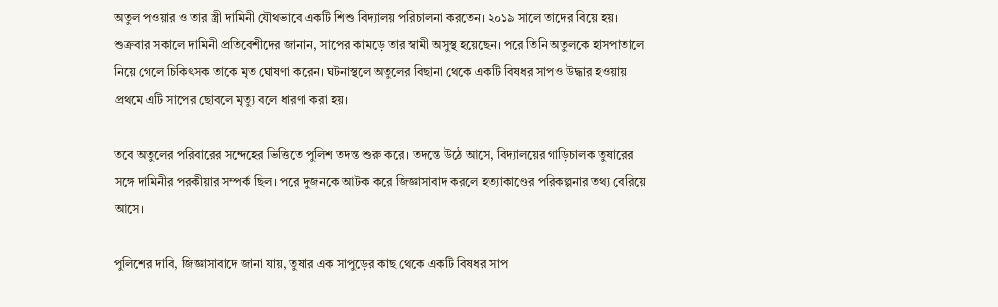অতুল পওয়ার ও তার স্ত্রী দামিনী যৌথভাবে একটি শিশু বিদ্যালয় পরিচালনা করতেন। ২০১৯ সালে তাদের বিয়ে হয়। শুক্রবার সকালে দামিনী প্রতিবেশীদের জানান, সাপের কামড়ে তার স্বামী অসুস্থ হয়েছেন। পরে তিনি অতুলকে হাসপাতালে নিয়ে গেলে চিকিৎসক তাকে মৃত ঘোষণা করেন। ঘটনাস্থলে অতুলের বিছানা থেকে একটি বিষধর সাপও উদ্ধার হওয়ায় প্রথমে এটি সাপের ছোবলে মৃত্যু বলে ধারণা করা হয়।

তবে অতুলের পরিবারের সন্দেহের ভিত্তিতে পুলিশ তদন্ত শুরু করে। তদন্তে উঠে আসে, বিদ্যালয়ের গাড়িচালক তুষারের সঙ্গে দামিনীর পরকীয়ার সম্পর্ক ছিল। পরে দুজনকে আটক করে জিজ্ঞাসাবাদ করলে হত্যাকাণ্ডের পরিকল্পনার তথ্য বেরিয়ে আসে।

পুলিশের দাবি, জিজ্ঞাসাবাদে জানা যায়, তুষার এক সাপুড়ের কাছ থেকে একটি বিষধর সাপ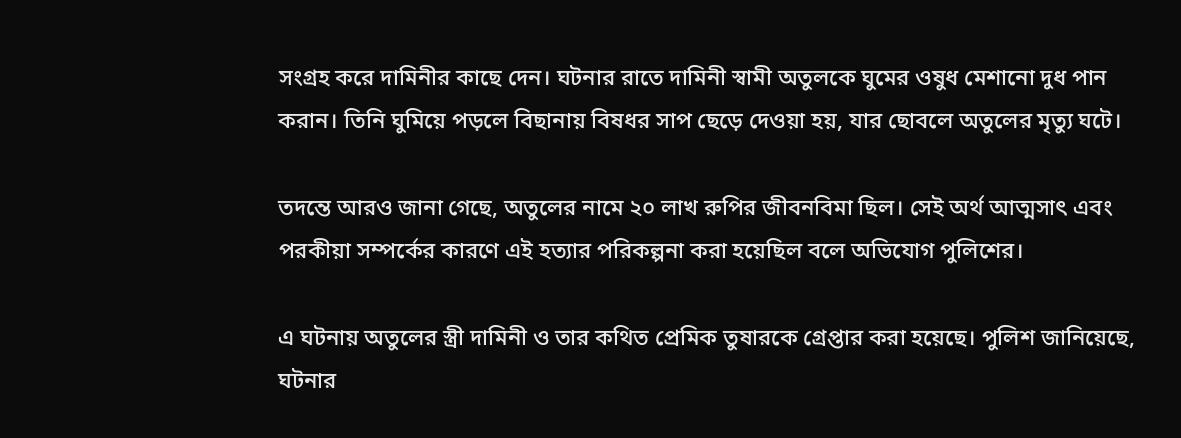সংগ্রহ করে দামিনীর কাছে দেন। ঘটনার রাতে দামিনী স্বামী অতুলকে ঘুমের ওষুধ মেশানো দুধ পান করান। তিনি ঘুমিয়ে পড়লে বিছানায় বিষধর সাপ ছেড়ে দেওয়া হয়, যার ছোবলে অতুলের মৃত্যু ঘটে।

তদন্তে আরও জানা গেছে, অতুলের নামে ২০ লাখ রুপির জীবনবিমা ছিল। সেই অর্থ আত্মসাৎ এবং পরকীয়া সম্পর্কের কারণে এই হত্যার পরিকল্পনা করা হয়েছিল বলে অভিযোগ পুলিশের।

এ ঘটনায় অতুলের স্ত্রী দামিনী ও তার কথিত প্রেমিক তুষারকে গ্রেপ্তার করা হয়েছে। পুলিশ জানিয়েছে, ঘটনার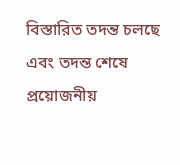বিস্তারিত তদন্ত চলছে এবং তদন্ত শেষে প্রয়োজনীয়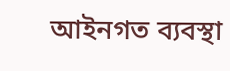আইনগত ব্যবস্থা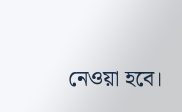নেওয়া হবে।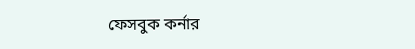ফেসবুক কর্নার